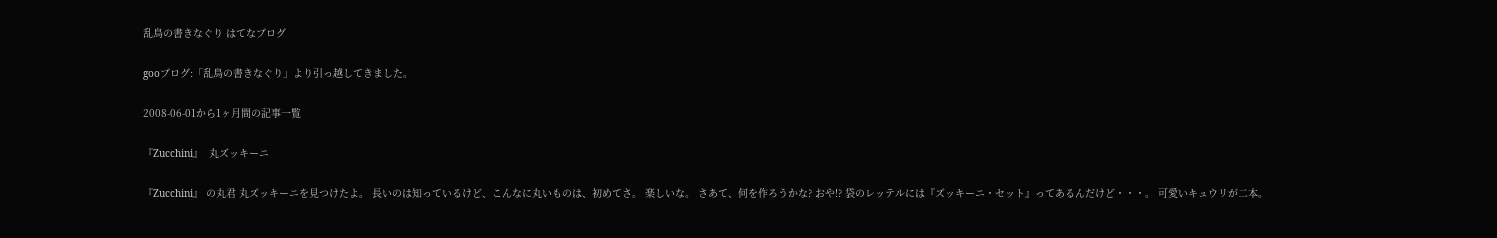乱鳥の書きなぐり はてなブログ

gooブログ:「乱鳥の書きなぐり」より引っ越してきました。

2008-06-01から1ヶ月間の記事一覧

『Zucchini』  丸ズッキーニ

『Zucchini』 の丸君 丸ズッキーニを見つけたよ。 長いのは知っているけど、こんなに丸いものは、初めてさ。 楽しいな。 さあて、何を作ろうかな? おや!? 袋のレッテルには『ズッキーニ・セット』ってあるんだけど・・・。 可愛いキュウリが二本。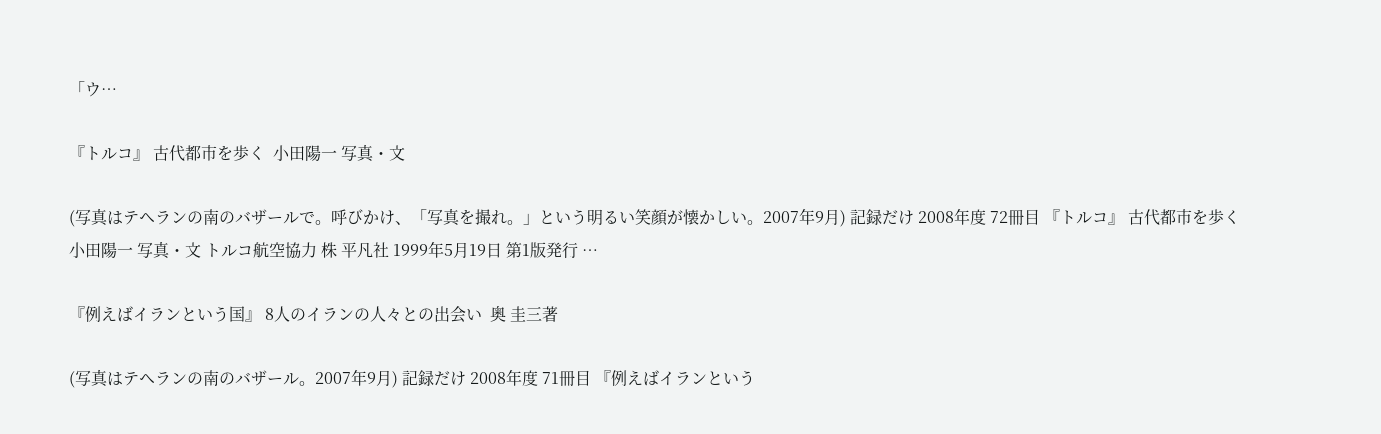「ウ…

『トルコ』 古代都市を歩く  小田陽一 写真・文

(写真はテヘランの南のバザールで。呼びかけ、「写真を撮れ。」という明るい笑顔が懐かしい。2007年9月) 記録だけ 2008年度 72冊目 『トルコ』 古代都市を歩く 小田陽一 写真・文 トルコ航空協力 株 平凡社 1999年5月19日 第1版発行 …

『例えばイランという国』 8人のイランの人々との出会い  奥 圭三著

(写真はテヘランの南のバザール。2007年9月) 記録だけ 2008年度 71冊目 『例えばイランという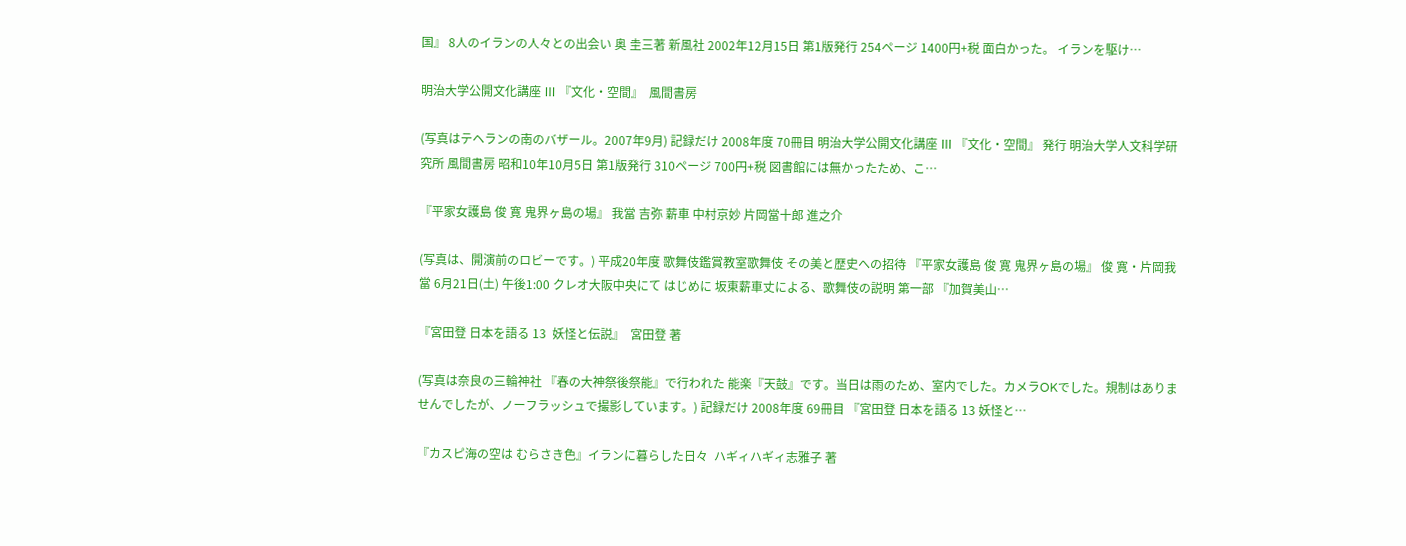国』 8人のイランの人々との出会い 奥 圭三著 新風社 2002年12月15日 第1版発行 254ページ 1400円+税 面白かった。 イランを駆け…

明治大学公開文化講座 Ⅲ 『文化・空間』  風間書房

(写真はテヘランの南のバザール。2007年9月) 記録だけ 2008年度 70冊目 明治大学公開文化講座 Ⅲ 『文化・空間』 発行 明治大学人文科学研究所 風間書房 昭和10年10月5日 第1版発行 310ページ 700円+税 図書館には無かったため、こ…

『平家女護島 俊 寛 鬼界ヶ島の場』 我當 吉弥 薪車 中村京妙 片岡當十郎 進之介

(写真は、開演前のロビーです。) 平成20年度 歌舞伎鑑賞教室歌舞伎 その美と歴史への招待 『平家女護島 俊 寛 鬼界ヶ島の場』 俊 寛・片岡我當 6月21日(土) 午後1:00 クレオ大阪中央にて はじめに 坂東薪車丈による、歌舞伎の説明 第一部 『加賀美山…

『宮田登 日本を語る 13  妖怪と伝説』  宮田登 著

(写真は奈良の三輪神社 『春の大神祭後祭能』で行われた 能楽『天鼓』です。当日は雨のため、室内でした。カメラOKでした。規制はありませんでしたが、ノーフラッシュで撮影しています。) 記録だけ 2008年度 69冊目 『宮田登 日本を語る 13 妖怪と…

『カスピ海の空は むらさき色』イランに暮らした日々  ハギィハギィ志雅子 著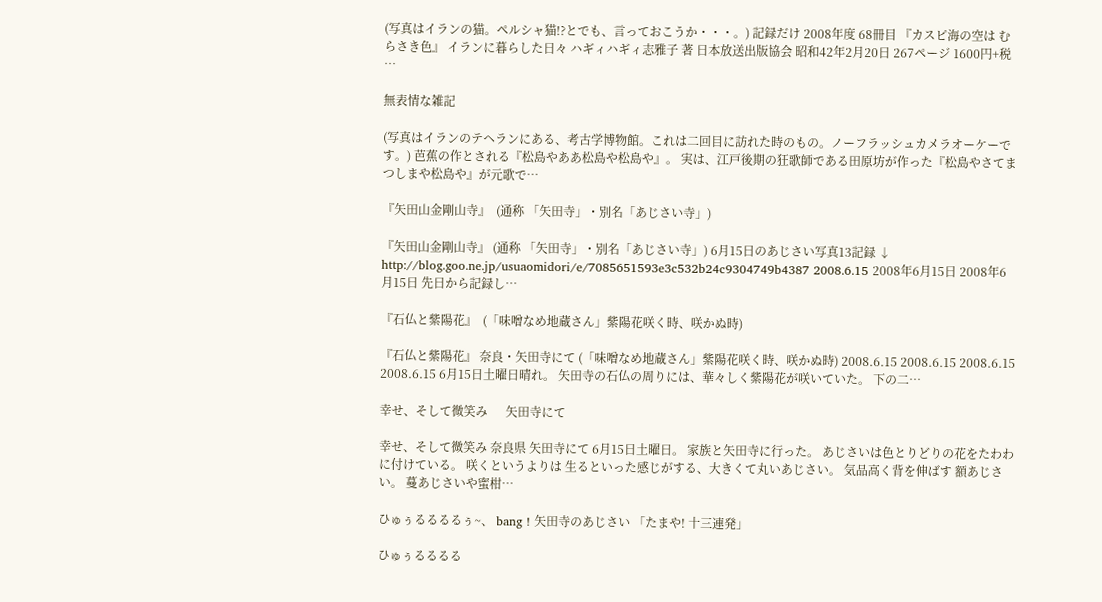(写真はイランの猫。ペルシャ猫!?とでも、言っておこうか・・・。) 記録だけ 2008年度 68冊目 『カスピ海の空は むらさき色』 イランに暮らした日々 ハギィハギィ志雅子 著 日本放送出版協会 昭和42年2月20日 267ページ 1600円+税 …

無表情な雑記

(写真はイランのテヘランにある、考古学博物館。これは二回目に訪れた時のもの。ノーフラッシュカメラオーケーです。) 芭蕉の作とされる『松島やああ松島や松島や』。 実は、江戸後期の狂歌師である田原坊が作った『松島やさてまつしまや松島や』が元歌で…

『矢田山金剛山寺』  (通称 「矢田寺」・別名「あじさい寺」)

『矢田山金剛山寺』 (通称 「矢田寺」・別名「あじさい寺」) 6月15日のあじさい写真13記録 ↓ http://blog.goo.ne.jp/usuaomidori/e/7085651593e3c532b24c9304749b4387 2008.6.15 2008年6月15日 2008年6月15日 先日から記録し…

『石仏と紫陽花』  (「味噌なめ地蔵さん」紫陽花咲く時、咲かぬ時)

『石仏と紫陽花』 奈良・矢田寺にて (「味噌なめ地蔵さん」紫陽花咲く時、咲かぬ時) 2008.6.15 2008.6.15 2008.6.15 2008.6.15 6月15日土曜日晴れ。 矢田寺の石仏の周りには、華々しく紫陽花が咲いていた。 下の二…

幸せ、そして微笑み      矢田寺にて

幸せ、そして微笑み 奈良県 矢田寺にて 6月15日土曜日。 家族と矢田寺に行った。 あじさいは色とりどりの花をたわわに付けている。 咲くというよりは 生るといった感じがする、大きくて丸いあじさい。 気品高く背を伸ばす 額あじさい。 蔓あじさいや蜜柑…

ひゅぅるるるるぅ~、 bang ! 矢田寺のあじさい 「たまや! 十三連発」

ひゅぅるるるる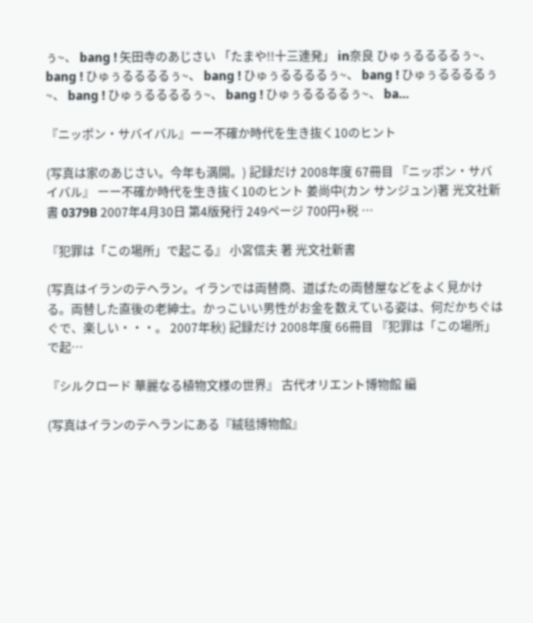ぅ~、 bang ! 矢田寺のあじさい 「たまや!!十三連発」 in奈良 ひゅぅるるるるぅ~、 bang ! ひゅぅるるるるぅ~、 bang ! ひゅぅるるるるぅ~、 bang ! ひゅぅるるるるぅ~、 bang ! ひゅぅるるるるぅ~、 bang ! ひゅぅるるるるぅ~、 ba…

『ニッポン・サバイバル』ーー不確か時代を生き抜く10のヒント

(写真は家のあじさい。今年も満開。) 記録だけ 2008年度 67冊目 『ニッポン・サバイバル』 ーー不確か時代を生き抜く10のヒント 姜尚中(カン サンジュン)著 光文社新書 0379B 2007年4月30日 第4版発行 249ページ 700円+税 …

『犯罪は「この場所」で起こる』 小宮信夫 著 光文社新書

(写真はイランのテヘラン。イランでは両替商、道ばたの両替屋などをよく見かける。両替した直後の老紳士。かっこいい男性がお金を数えている姿は、何だかちぐはぐで、楽しい・・・。 2007年秋) 記録だけ 2008年度 66冊目 『犯罪は「この場所」で起…

『シルクロード 華麗なる植物文様の世界』 古代オリエント博物館 編

(写真はイランのテヘランにある『絨毯博物館』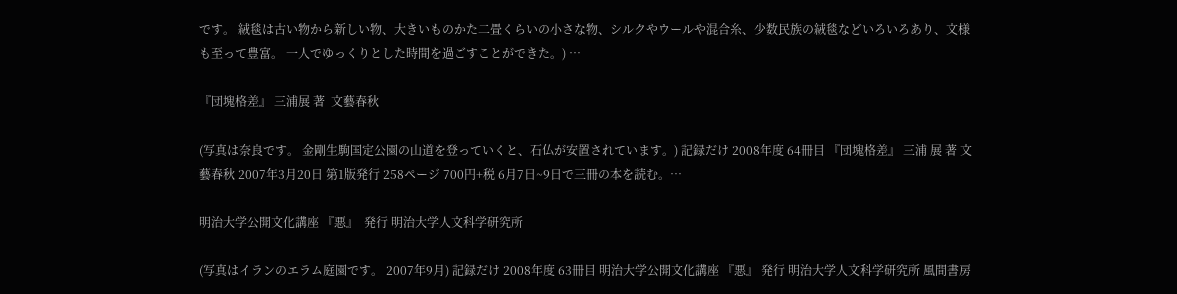です。 絨毯は古い物から新しい物、大きいものかた二畳くらいの小さな物、シルクやウールや混合糸、少数民族の絨毯などいろいろあり、文様も至って豊富。 一人でゆっくりとした時間を過ごすことができた。) …

『団塊格差』 三浦展 著  文藝春秋

(写真は奈良です。 金剛生駒国定公園の山道を登っていくと、石仏が安置されています。) 記録だけ 2008年度 64冊目 『団塊格差』 三浦 展 著 文藝春秋 2007年3月20日 第1版発行 258ページ 700円+税 6月7日~9日で三冊の本を読む。…

明治大学公開文化講座 『悪』  発行 明治大学人文科学研究所

(写真はイランのエラム庭園です。 2007年9月) 記録だけ 2008年度 63冊目 明治大学公開文化講座 『悪』 発行 明治大学人文科学研究所 風間書房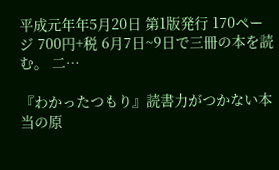平成元年年5月20日 第1版発行 170ページ 700円+税 6月7日~9日で三冊の本を読む。 二…

『わかったつもり』読書力がつかない本当の原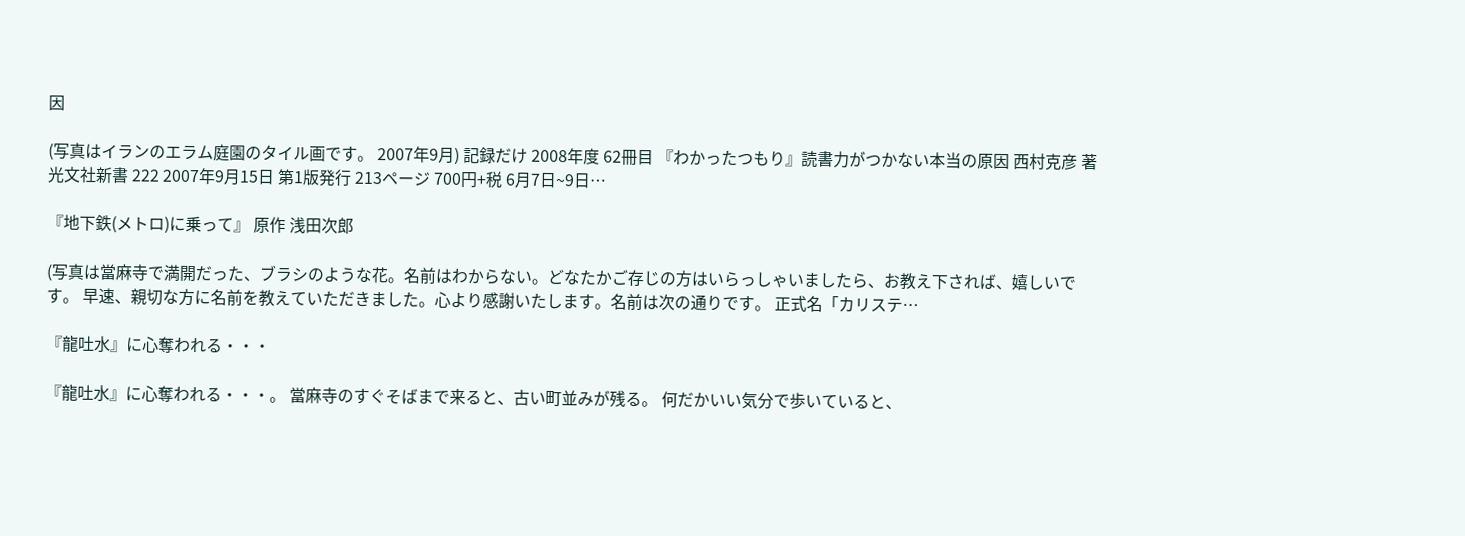因

(写真はイランのエラム庭園のタイル画です。 2007年9月) 記録だけ 2008年度 62冊目 『わかったつもり』読書力がつかない本当の原因 西村克彦 著 光文社新書 222 2007年9月15日 第1版発行 213ページ 700円+税 6月7日~9日…

『地下鉄(メトロ)に乗って』 原作 浅田次郎

(写真は當麻寺で満開だった、ブラシのような花。名前はわからない。どなたかご存じの方はいらっしゃいましたら、お教え下されば、嬉しいです。 早速、親切な方に名前を教えていただきました。心より感謝いたします。名前は次の通りです。 正式名「カリステ…

『龍吐水』に心奪われる・・・

『龍吐水』に心奪われる・・・。 當麻寺のすぐそばまで来ると、古い町並みが残る。 何だかいい気分で歩いていると、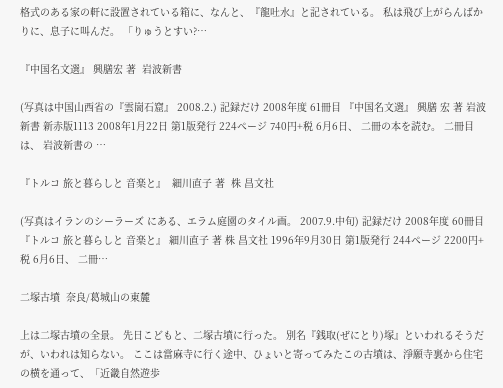格式のある家の軒に設置されている箱に、なんと、『龍吐水』と記されている。 私は飛び上がらんばかりに、息子に叫んだ。 「りゅうとすい?…

『中国名文選』 興膳宏 著  岩波新書

(写真は中国山西省の『雲崗石窟』 2008.2.) 記録だけ 2008年度 61冊目 『中国名文選』 興膳 宏 著 岩波新書 新赤版1113 2008年1月22日 第1版発行 224ページ 740円+税 6月6日、 二冊の本を読む。 二冊目は、 岩波新書の …

『トルコ 旅と暮らしと 音楽と』  細川直子 著  株 昌文社

(写真はイランのシーラーズ にある、エラム庭園のタイル画。 2007.9.中旬) 記録だけ 2008年度 60冊目 『トルコ 旅と暮らしと 音楽と』 細川直子 著 株 昌文社 1996年9月30日 第1版発行 244ページ 2200円+税 6月6日、 二冊…

二塚古墳  奈良/葛城山の東麓

上は二塚古墳の全景。 先日こどもと、二塚古墳に行った。 別名『銭取(ぜにとり)塚』といわれるそうだが、いわれは知らない。 ここは當麻寺に行く途中、ひょいと寄ってみたこの古墳は、淨願寺裏から住宅の横を通って、「近畿自然遊歩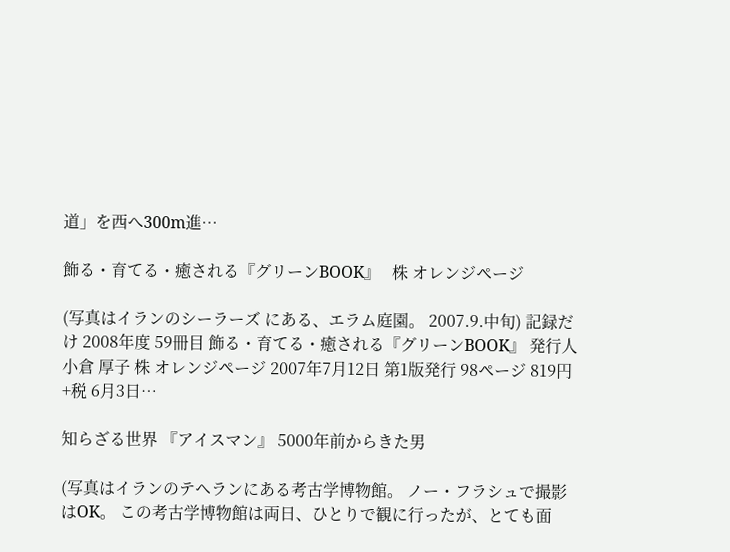道」を西へ300m進…

飾る・育てる・癒される『グリーンBOOK』   株 オレンジページ

(写真はイランのシーラーズ にある、エラム庭園。 2007.9.中旬) 記録だけ 2008年度 59冊目 飾る・育てる・癒される『グリーンBOOK』 発行人 小倉 厚子 株 オレンジページ 2007年7月12日 第1版発行 98ページ 819円+税 6月3日…

知らざる世界 『アイスマン』 5000年前からきた男

(写真はイランのテヘランにある考古学博物館。 ノー・フラシュで撮影はOK。 この考古学博物館は両日、ひとりで観に行ったが、とても面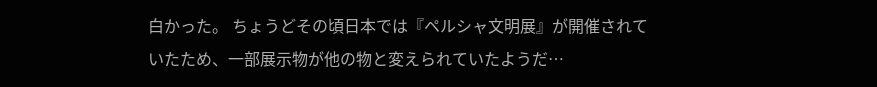白かった。 ちょうどその頃日本では『ペルシャ文明展』が開催されていたため、一部展示物が他の物と変えられていたようだ…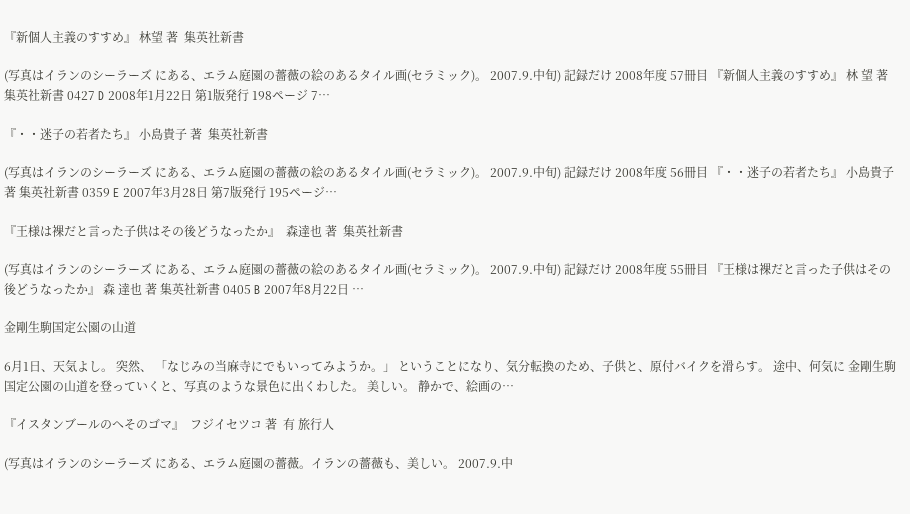『新個人主義のすすめ』 林望 著  集英社新書

(写真はイランのシーラーズ にある、エラム庭園の薔薇の絵のあるタイル画(セラミック)。 2007.9.中旬) 記録だけ 2008年度 57冊目 『新個人主義のすすめ』 林 望 著 集英社新書 0427 D 2008年1月22日 第1版発行 198ページ 7…

『・・迷子の若者たち』 小島貴子 著  集英社新書

(写真はイランのシーラーズ にある、エラム庭園の薔薇の絵のあるタイル画(セラミック)。 2007.9.中旬) 記録だけ 2008年度 56冊目 『・・迷子の若者たち』 小島貴子 著 集英社新書 0359 E 2007年3月28日 第7版発行 195ページ…

『王様は裸だと言った子供はその後どうなったか』  森達也 著  集英社新書

(写真はイランのシーラーズ にある、エラム庭園の薔薇の絵のあるタイル画(セラミック)。 2007.9.中旬) 記録だけ 2008年度 55冊目 『王様は裸だと言った子供はその後どうなったか』 森 達也 著 集英社新書 0405 B 2007年8月22日 …

金剛生駒国定公園の山道

6月1日、天気よし。 突然、 「なじみの当麻寺にでもいってみようか。」 ということになり、気分転換のため、子供と、原付バイクを滑らす。 途中、何気に 金剛生駒国定公園の山道を登っていくと、写真のような景色に出くわした。 美しい。 静かで、絵画の…

『イスタンブールのへそのゴマ』  フジイセツコ 著  有 旅行人

(写真はイランのシーラーズ にある、エラム庭園の薔薇。イランの薔薇も、美しい。 2007.9.中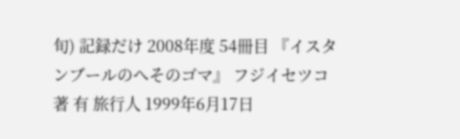旬) 記録だけ 2008年度 54冊目 『イスタンブールのへそのゴマ』 フジイセツコ 著 有 旅行人 1999年6月17日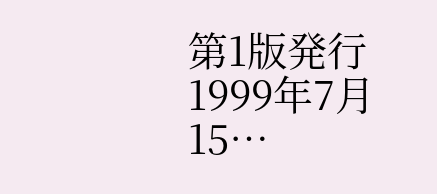第1版発行 1999年7月15…